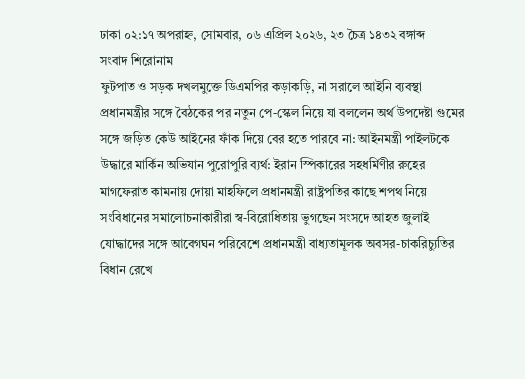ঢাকা ০২:১৭ অপরাহ্ন, সোমবার, ০৬ এপ্রিল ২০২৬, ২৩ চৈত্র ১৪৩২ বঙ্গাব্দ
সংবাদ শিরোনাম
ফুটপাত ও সড়ক দখলমুক্তে ডিএমপির কড়াকড়ি, না সরালে আইনি ব্যবস্থা প্রধানমন্ত্রীর সঙ্গে বৈঠকের পর নতুন পে-স্কেল নিয়ে যা বললেন অর্থ উপদেষ্টা গুমের সঙ্গে জড়িত কেউ আইনের ফাঁক দিয়ে বের হতে পারবে না: আইনমন্ত্রী পাইলটকে উদ্ধারে মার্কিন অভিযান পুরোপুরি ব্যর্থ: ইরান স্পিকারের সহধর্মিণীর রুহের মাগফেরাত কামনায় দোয়া মাহফিলে প্রধানমন্ত্রী রাষ্ট্রপতির কাছে শপথ নিয়ে সংবিধানের সমালোচনাকারীরা স্ব-বিরোধিতায় ভুগছেন সংসদে আহত জুলাই যোদ্ধাদের সঙ্গে আবেগঘন পরিবেশে প্রধানমন্ত্রী বাধ্যতামূলক অবসর-চাকরিচ্যুতির বিধান রেখে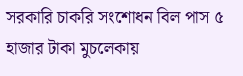সরকারি চাকরি সংশোধন বিল পাস ৫ হাজার টাকা মুচলেকায়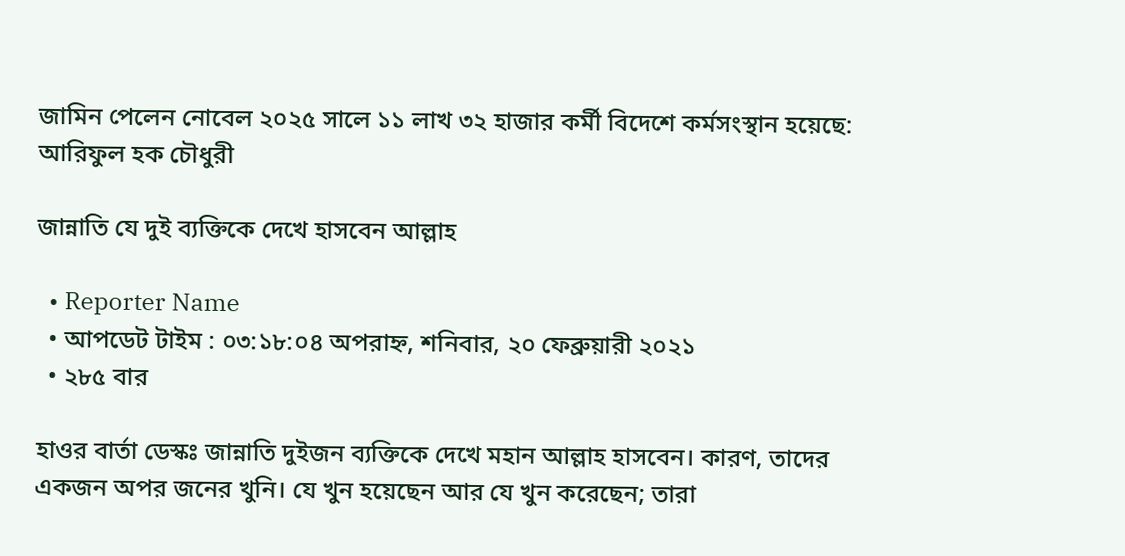জামিন পেলেন নোবেল ২০২৫ সালে ১১ লাখ ৩২ হাজার কর্মী বিদেশে কর্মসংস্থান হয়েছে: আরিফুল হক চৌধুরী

জান্নাতি যে দুই ব্যক্তিকে দেখে হাসবেন আল্লাহ

  • Reporter Name
  • আপডেট টাইম : ০৩:১৮:০৪ অপরাহ্ন, শনিবার, ২০ ফেব্রুয়ারী ২০২১
  • ২৮৫ বার

হাওর বার্তা ডেস্কঃ জান্নাতি দুইজন ব্যক্তিকে দেখে মহান আল্লাহ হাসবেন। কারণ, তাদের একজন অপর জনের খুনি। যে খুন হয়েছেন আর যে খুন করেছেন; তারা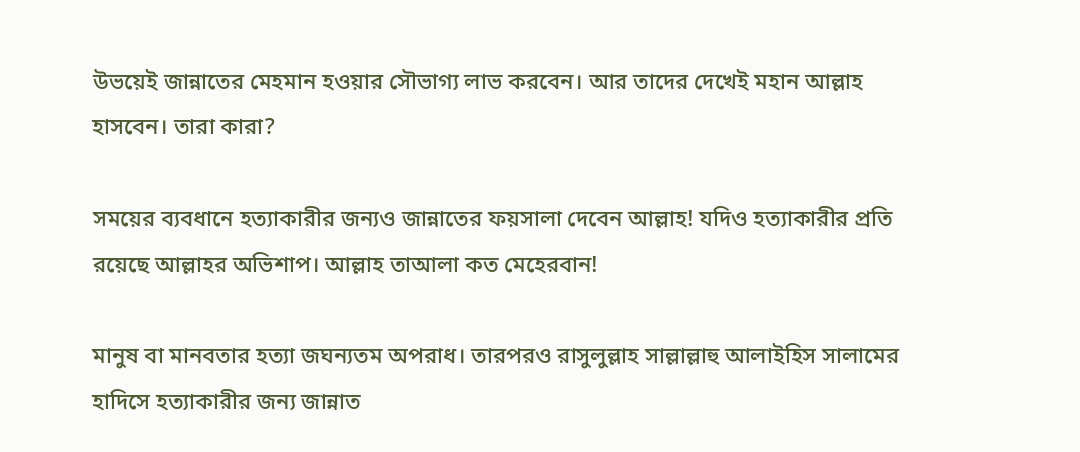উভয়েই জান্নাতের মেহমান হওয়ার সৌভাগ্য লাভ করবেন। আর তাদের দেখেই মহান আল্লাহ হাসবেন। তারা কারা?

সময়ের ব্যবধানে হত্যাকারীর জন্যও জান্নাতের ফয়সালা দেবেন আল্লাহ! যদিও হত্যাকারীর প্রতি রয়েছে আল্লাহর অভিশাপ। আল্লাহ তাআলা কত মেহেরবান!

মানুষ বা মানবতার হত্যা জঘন্যতম অপরাধ। তারপরও রাসুলুল্লাহ সাল্লাল্লাহু আলাইহিস সালামের হাদিসে হত্যাকারীর জন্য জান্নাত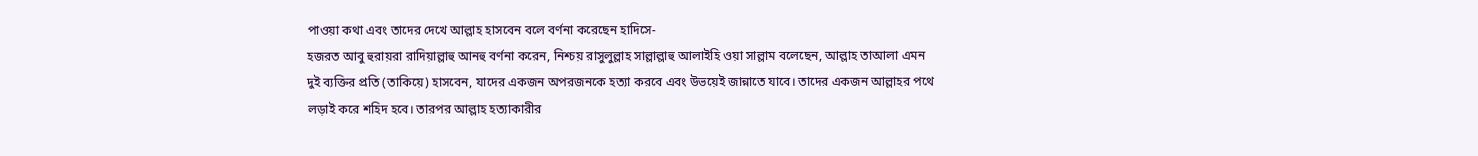পাওয়া কথা এবং তাদের দেখে আল্লাহ হাসবেন বলে বর্ণনা করেছেন হাদিসে-
হজরত আবু হুরায়রা রাদিয়াল্লাহু আনহু বর্ণনা করেন, নিশ্চয় রাসুলুল্লাহ সাল্লাল্লাহু আলাইহি ওয়া সাল্লাম বলেছেন, আল্লাহ তাআলা এমন দুই ব্যক্তির প্রতি (তাকিয়ে) হাসবেন, যাদের একজন অপরজনকে হত্যা করবে এবং উভয়েই জান্নাতে যাবে। তাদের একজন আল্লাহর পথে লড়াই করে শহিদ হবে। তারপর আল্লাহ হত্যাকারীর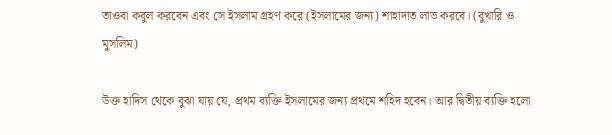তাওবা কবুল করবেন এবং সে ইসলাম গ্রহণ করে (ইসলামের জন্য) শাহাদাত লাভ করবে। (বুখারি ও মুসলিম)

উক্ত হাদিস থেকে বুঝা যায় যে, প্রথম ব্যক্তি ইসলামের জন্য প্রথমে শহিদ হবেন। আর দ্বিতীয় ব্যক্তি হলো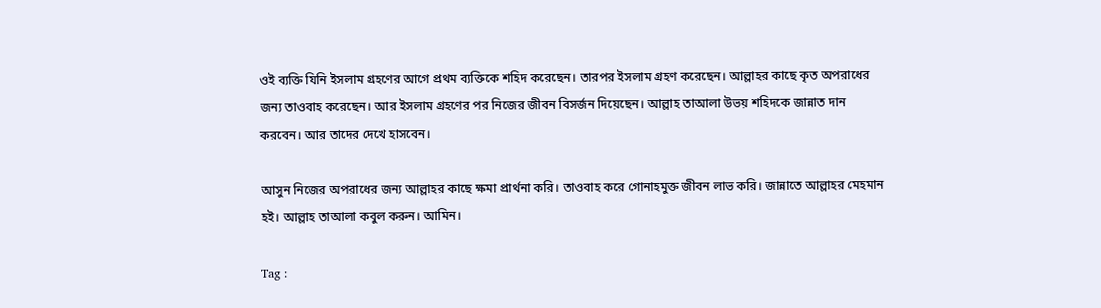ওই ব্যক্তি যিনি ইসলাম গ্রহণের আগে প্রথম ব্যক্তিকে শহিদ করেছেন। তারপর ইসলাম গ্রহণ করেছেন। আল্লাহর কাছে কৃত অপরাধের জন্য তাওবাহ করেছেন। আর ইসলাম গ্রহণের পর নিজের জীবন বিসর্জন দিয়েছেন। আল্লাহ তাআলা উভয় শহিদকে জান্নাত দান করবেন। আর তাদের দেখে হাসবেন।

আসুন নিজের অপরাধের জন্য আল্লাহর কাছে ক্ষমা প্রার্থনা করি। তাওবাহ করে গোনাহমুক্ত জীবন লাভ করি। জান্নাতে আল্লাহর মেহমান হই। আল্লাহ তাআলা কবুল করুন। আমিন।

Tag :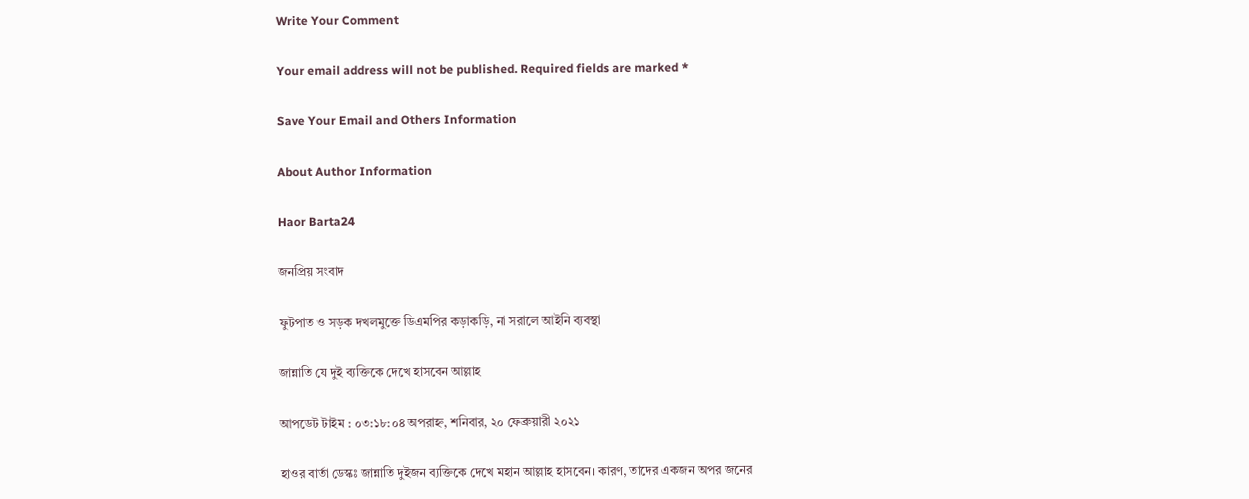Write Your Comment

Your email address will not be published. Required fields are marked *

Save Your Email and Others Information

About Author Information

Haor Barta24

জনপ্রিয় সংবাদ

ফুটপাত ও সড়ক দখলমুক্তে ডিএমপির কড়াকড়ি, না সরালে আইনি ব্যবস্থা

জান্নাতি যে দুই ব্যক্তিকে দেখে হাসবেন আল্লাহ

আপডেট টাইম : ০৩:১৮:০৪ অপরাহ্ন, শনিবার, ২০ ফেব্রুয়ারী ২০২১

হাওর বার্তা ডেস্কঃ জান্নাতি দুইজন ব্যক্তিকে দেখে মহান আল্লাহ হাসবেন। কারণ, তাদের একজন অপর জনের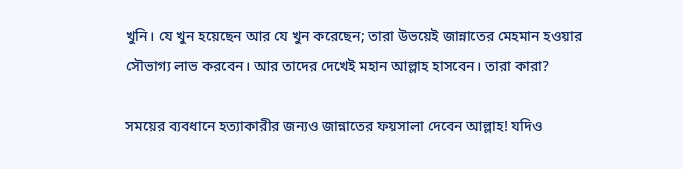খুনি। যে খুন হয়েছেন আর যে খুন করেছেন; তারা উভয়েই জান্নাতের মেহমান হওয়ার সৌভাগ্য লাভ করবেন। আর তাদের দেখেই মহান আল্লাহ হাসবেন। তারা কারা?

সময়ের ব্যবধানে হত্যাকারীর জন্যও জান্নাতের ফয়সালা দেবেন আল্লাহ! যদিও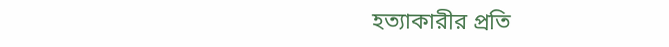হত্যাকারীর প্রতি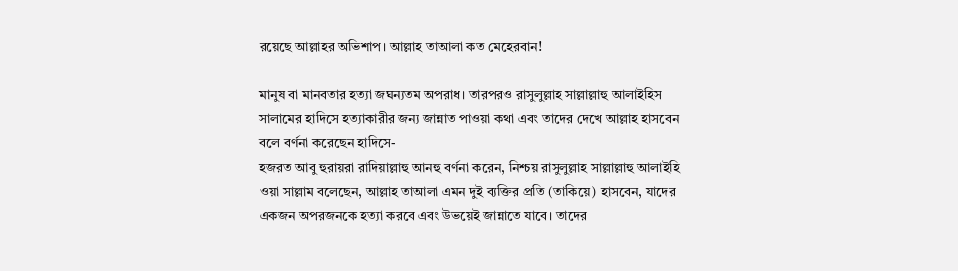রয়েছে আল্লাহর অভিশাপ। আল্লাহ তাআলা কত মেহেরবান!

মানুষ বা মানবতার হত্যা জঘন্যতম অপরাধ। তারপরও রাসুলুল্লাহ সাল্লাল্লাহু আলাইহিস সালামের হাদিসে হত্যাকারীর জন্য জান্নাত পাওয়া কথা এবং তাদের দেখে আল্লাহ হাসবেন বলে বর্ণনা করেছেন হাদিসে-
হজরত আবু হুরায়রা রাদিয়াল্লাহু আনহু বর্ণনা করেন, নিশ্চয় রাসুলুল্লাহ সাল্লাল্লাহু আলাইহি ওয়া সাল্লাম বলেছেন, আল্লাহ তাআলা এমন দুই ব্যক্তির প্রতি (তাকিয়ে) হাসবেন, যাদের একজন অপরজনকে হত্যা করবে এবং উভয়েই জান্নাতে যাবে। তাদের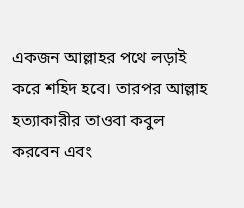একজন আল্লাহর পথে লড়াই করে শহিদ হবে। তারপর আল্লাহ হত্যাকারীর তাওবা কবুল করবেন এবং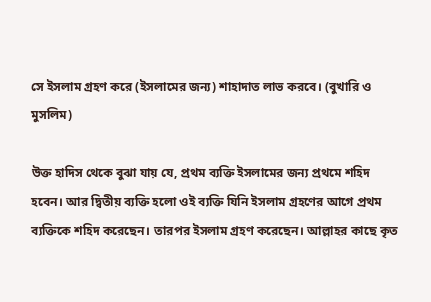সে ইসলাম গ্রহণ করে (ইসলামের জন্য) শাহাদাত লাভ করবে। (বুখারি ও মুসলিম)

উক্ত হাদিস থেকে বুঝা যায় যে, প্রথম ব্যক্তি ইসলামের জন্য প্রথমে শহিদ হবেন। আর দ্বিতীয় ব্যক্তি হলো ওই ব্যক্তি যিনি ইসলাম গ্রহণের আগে প্রথম ব্যক্তিকে শহিদ করেছেন। তারপর ইসলাম গ্রহণ করেছেন। আল্লাহর কাছে কৃত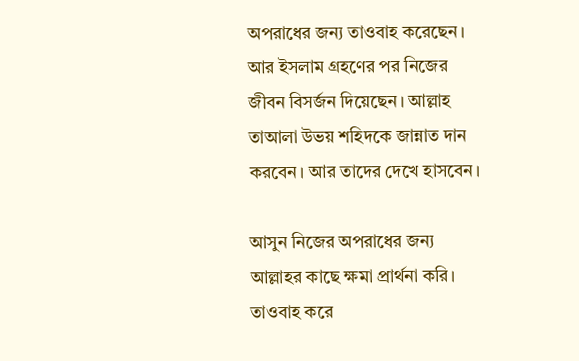অপরাধের জন্য তাওবাহ করেছেন। আর ইসলাম গ্রহণের পর নিজের জীবন বিসর্জন দিয়েছেন। আল্লাহ তাআলা উভয় শহিদকে জান্নাত দান করবেন। আর তাদের দেখে হাসবেন।

আসুন নিজের অপরাধের জন্য আল্লাহর কাছে ক্ষমা প্রার্থনা করি। তাওবাহ করে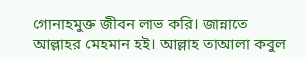গোনাহমুক্ত জীবন লাভ করি। জান্নাতে আল্লাহর মেহমান হই। আল্লাহ তাআলা কবুল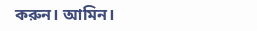করুন। আমিন।